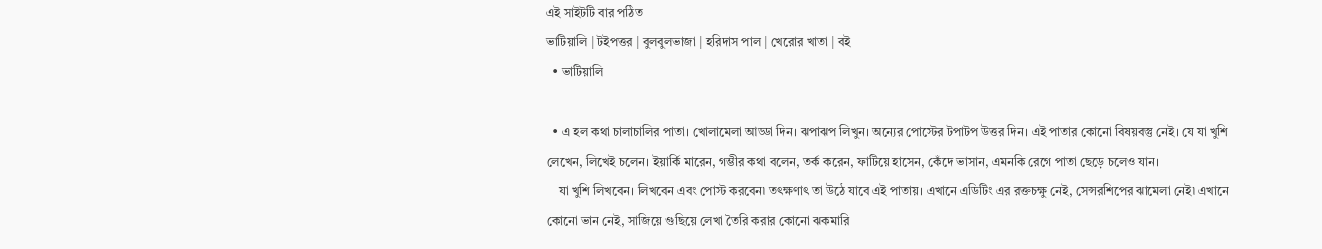এই সাইটটি বার পঠিত
ভাটিয়ালি | টইপত্তর | বুলবুলভাজা | হরিদাস পাল | খেরোর খাতা | বই
  • ভাটিয়ালি

  • এ হল কথা চালাচালির পাতা। খোলামেলা আড্ডা দিন। ঝপাঝপ লিখুন। অন্যের পোস্টের টপাটপ উত্তর দিন। এই পাতার কোনো বিষয়বস্তু নেই। যে যা খুশি লেখেন, লিখেই চলেন। ইয়ার্কি মারেন, গম্ভীর কথা বলেন, তর্ক করেন, ফাটিয়ে হাসেন, কেঁদে ভাসান, এমনকি রেগে পাতা ছেড়ে চলেও যান।
    যা খুশি লিখবেন। লিখবেন এবং পোস্ট করবেন৷ তৎক্ষণাৎ তা উঠে যাবে এই পাতায়। এখানে এডিটিং এর রক্তচক্ষু নেই, সেন্সরশিপের ঝামেলা নেই৷ এখানে কোনো ভান নেই, সাজিয়ে গুছিয়ে লেখা তৈরি করার কোনো ঝকমারি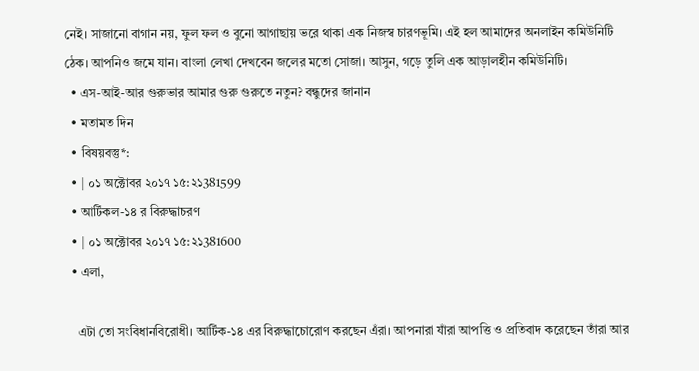নেই। সাজানো বাগান নয়, ফুল ফল ও বুনো আগাছায় ভরে থাকা এক নিজস্ব চারণভূমি। এই হল আমাদের অনলাইন কমিউনিটি ঠেক। আপনিও জমে যান। বাংলা লেখা দেখবেন জলের মতো সোজা। আসুন, গড়ে তুলি এক আড়ালহীন কমিউনিটি।
  • এস-আই-আর গুরুভার আমার গুরু গুরুতে নতুন? বন্ধুদের জানান
  • মতামত দিন
  • বিষয়বস্তু*:
  • | ০১ অক্টোবর ২০১৭ ১৫:২১381599
  • আর্টিকল-১৪ র বিরুদ্ধাচরণ
  • | ০১ অক্টোবর ২০১৭ ১৫:২১381600
  • এলা,

    এটা তো সংবিধানবিরোধী। আর্টিক-১৪ এর বিরুদ্ধাচোরোণ করছেন এঁরা। আপনারা যাঁরা আপত্তি ও প্রতিবাদ করেছেন তাঁরা আর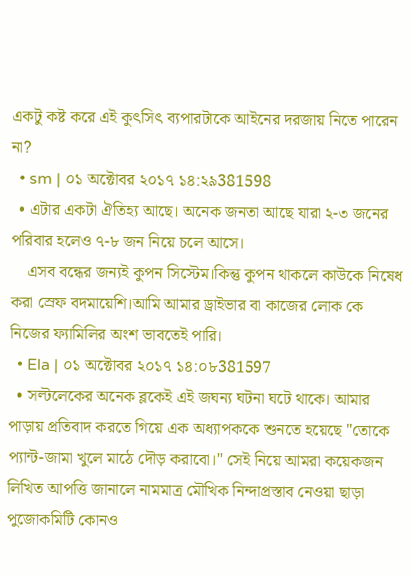একটু কষ্ট করে এই কুৎসিৎ ব্যপারটাকে আইনের দরজায় নিতে পারেন না?
  • sm | ০১ অক্টোবর ২০১৭ ১৪:২৯381598
  • এটার একটা ঐতিহ্য আছে। অনেক জনতা আছে যারা ২-৩ জনের পরিবার হলেও ৭-৮ জন নিয়ে চলে আসে।
    এসব বন্ধের জন্যই কুপন সিস্টেম।কিন্তু কুপন থাকলে কাউকে নিষেধ করা স্রেফ বদমায়েশি।আমি আমার ড্রাইভার বা কাজের লোক কে নিজের ফ্যামিলির অংশ ভাবতেই পারি।
  • Ela | ০১ অক্টোবর ২০১৭ ১৪:০৮381597
  • সল্টলেকের অনেক ব্লকেই এই জঘন্য ঘটনা ঘটে থাকে। আমার পাড়ায় প্রতিবাদ করতে গিয়ে এক অধ্যাপককে শুনতে হয়েছে "তোকে প্যান্ট-জামা খুলে মাঠে দৌড় করাবো।" সেই নিয়ে আমরা কয়েকজন লিখিত আপত্তি জানালে নামমাত্র মৌখিক নিন্দাপ্রস্তাব নেওয়া ছাড়া পুজোকমিটি কোনও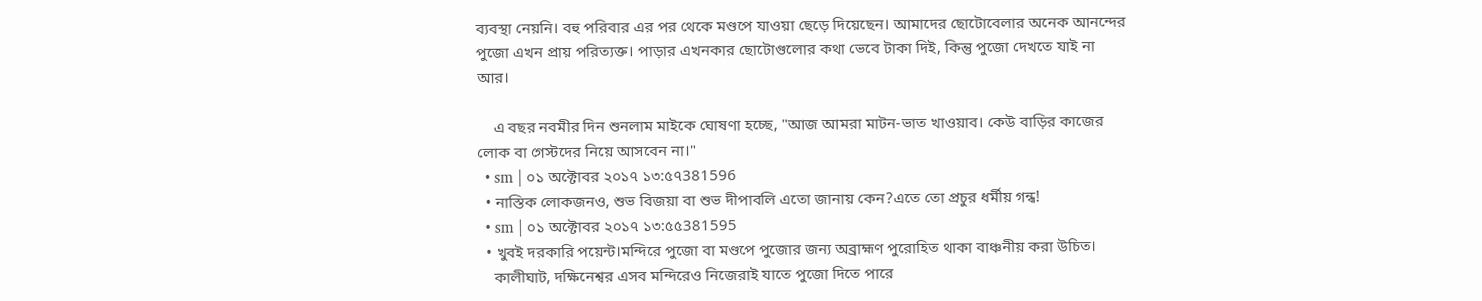ব্যবস্থা নেয়নি। বহু পরিবার এর পর থেকে মণ্ডপে যাওয়া ছেড়ে দিয়েছেন। আমাদের ছোটোবেলার অনেক আনন্দের পুজো এখন প্রায় পরিত্যক্ত। পাড়ার এখনকার ছোটোগুলোর কথা ভেবে টাকা দিই, কিন্তু পুজো দেখতে যাই না আর।

    এ বছর নবমীর দিন শুনলাম মাইকে ঘোষণা হচ্ছে, "আজ আমরা মাটন-ভাত খাওয়াব। কেউ বাড়ির কাজের লোক বা গেস্টদের নিয়ে আসবেন না।"
  • sm | ০১ অক্টোবর ২০১৭ ১৩:৫৭381596
  • নাস্তিক লোকজনও, শুভ বিজয়া বা শুভ দীপাবলি এতো জানায় কেন?এতে তো প্রচুর ধর্মীয় গন্ধ!
  • sm | ০১ অক্টোবর ২০১৭ ১৩:৫৫381595
  • খুবই দরকারি পয়েন্ট।মন্দিরে পুজো বা মণ্ডপে পুজোর জন্য অব্রাহ্মণ পুরোহিত থাকা বাঞ্চনীয় করা উচিত।
    কালীঘাট, দক্ষিনেশ্বর এসব মন্দিরেও নিজেরাই যাতে পুজো দিতে পারে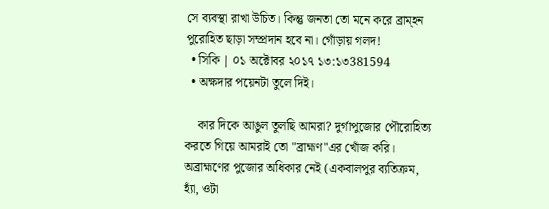সে ব্যবস্থা রাখা উচিত। কিন্তু জনতা তো মনে করে ব্রাম্হন পুরোহিত ছাড়া সম্প্রদান হবে না। গোঁড়ায় গলদ!
  • সিকি | ০১ অক্টোবর ২০১৭ ১৩:১৩381594
  • অক্ষদার পয়েনটা তুলে দিই।

    কার দিকে আঙুল তুলছি আমরা? দুর্গাপুজোর পৌরোহিত্য করতে গিয়ে আমরাই তো "ব্রাহ্মণ"এর খোঁজ করি। অব্রাহ্মণের পুজোর অধিকার নেই (একবালপুর ব্যতিক্রম, হ্যাঁ, ওটা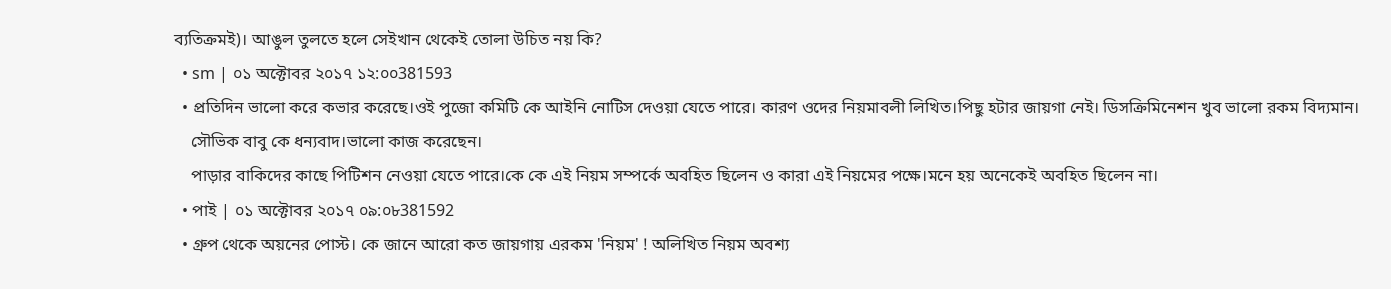ব্যতিক্রমই)। আঙুল তুলতে হলে সেইখান থেকেই তোলা উচিত নয় কি?
  • sm | ০১ অক্টোবর ২০১৭ ১২:০০381593
  • প্রতিদিন ভালো করে কভার করেছে।ওই পুজো কমিটি কে আইনি নোটিস দেওয়া যেতে পারে। কারণ ওদের নিয়মাবলী লিখিত।পিছু হটার জায়গা নেই। ডিসক্রিমিনেশন খুব ভালো রকম বিদ্যমান।
    সৌভিক বাবু কে ধন্যবাদ।ভালো কাজ করেছেন।
    পাড়ার বাকিদের কাছে পিটিশন নেওয়া যেতে পারে।কে কে এই নিয়ম সম্পর্কে অবহিত ছিলেন ও কারা এই নিয়মের পক্ষে।মনে হয় অনেকেই অবহিত ছিলেন না।
  • পাই | ০১ অক্টোবর ২০১৭ ০৯:০৮381592
  • গ্রুপ থেকে অয়নের পোস্ট। কে জানে আরো কত জায়গায় এরকম 'নিয়ম' ! অলিখিত নিয়ম অবশ্য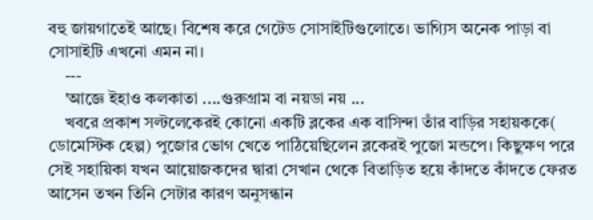বহু জায়গাতেই আছে। বিশেষ করে গেটেড সোসাইটিগুলোতে। ভাগ্যিস অনেক পাড়া বা সোসাইটি এখনো এমন না।
    ---
    'আজ্ঞে ইহাও কলকাতা ....গুরুগ্রাম বা নয়ডা নয় ...
    খবরে প্রকাশ সল্টলেকেরই কোনো একটি ব্লকের এক বাসিন্দা তাঁর বাড়ির সহায়ককে( ডোমেস্টিক হেল্প) পুজোর ভোগ খেতে পাঠিয়েছিলেন ব্লকেরই পুজো মন্ডপে। কিছুক্ষণ পরে সেই সহায়িকা যখন আয়োজকদের দ্বারা সেখান থেকে বিতাড়িত হয়ে কাঁদতে কাঁদতে ফেরত আসেন তখন তিনি সেটার কারণ অনুসন্ধান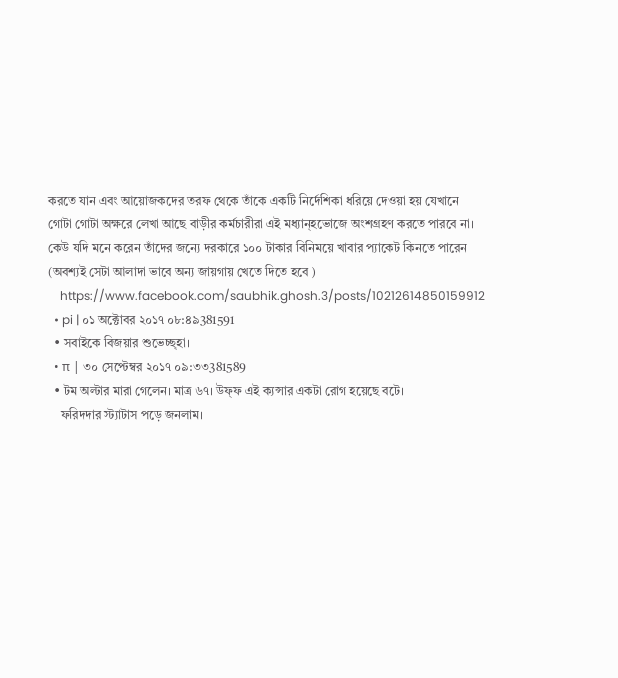করতে যান এবং আয়োজকদের তরফ থেকে তাঁকে একটি নির্দেশিকা ধরিয়ে দেওয়া হয় যেখানে গোটা গোটা অক্ষরে লেখা আছে বাড়ীর কর্মচারীরা এই মধ্যান্হভোজে অংশগ্রহণ করতে পারবে না। কেউ যদি মনে করেন তাঁদের জন্যে দরকারে ১০০ টাকার বিনিময়ে খাবার প্যাকেট কিনতে পারেন (অবশ্যই সেটা আলাদা ভাবে অন্য জায়গায় খেতে দিতে হবে )
    https://www.facebook.com/saubhik.ghosh.3/posts/10212614850159912
  • pi | ০১ অক্টোবর ২০১৭ ০৮:৪৯381591
  • সবাইকে বিজয়ার শুভেচ্ছ্হা।
  • π | ৩০ সেপ্টেম্বর ২০১৭ ০৯:৩৩381589
  • টম অল্টার মারা গেলেন। মাত্র ৬৭। উফ্ফ এই ক্যন্সার একটা রোগ হয়েছে বটে।
    ফরিদদার স্ট্যাটাস পড়ে জনলাম।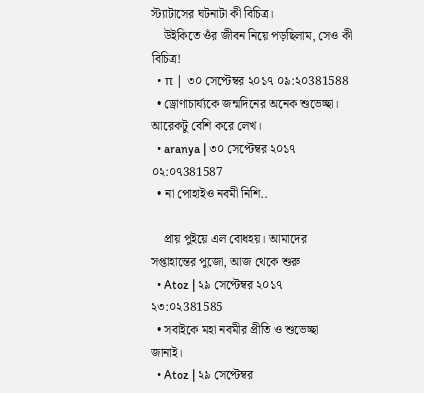স্ট্যাটাসের ঘটনাটা কী বিচিত্র।
    উইকিতে ওঁর জীবন নিয়ে পড়ছিলাম, সেও কী বিচিত্র!
  • π | ৩০ সেপ্টেম্বর ২০১৭ ০৯:২০381588
  • ড্রোণাচার্য্যকে জন্মদিনের অনেক শুভেচ্ছা। আরেকটু বেশি করে লেখ।
  • aranya | ৩০ সেপ্টেম্বর ২০১৭ ০২:০৭381587
  • না পোহাইও নবমী নিশি..

    প্রায় পুইয়ে এল বোধহয়। আমাদের সপ্তাহান্তের পুজো, আজ থেকে শুরু
  • Atoz | ২৯ সেপ্টেম্বর ২০১৭ ২৩:০২381585
  • সবাইকে মহা নবমীর প্রীতি ও শুভেচ্ছা জানাই।
  • Atoz | ২৯ সেপ্টেম্বর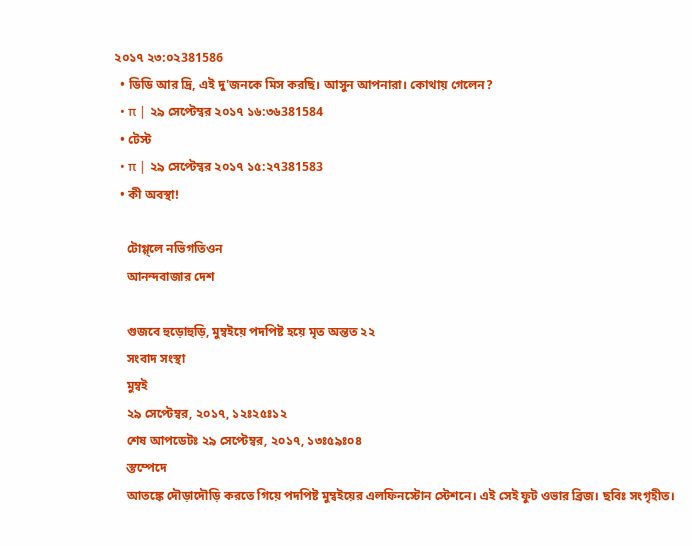২০১৭ ২৩:০২381586
  • ডিডি আর দ্রি, এই দু'জনকে মিস করছি। আসুন আপনারা। কোথায় গেলেন?
  • π | ২৯ সেপ্টেম্বর ২০১৭ ১৬:৩৬381584
  • টেস্ট
  • π | ২৯ সেপ্টেম্বর ২০১৭ ১৫:২৭381583
  • কী অবস্থা!

    টোগ্গ্লে নভিগতিওন
    আনন্দবাজার দেশ

    গুজবে হুড়োহুড়ি, মুম্বইয়ে পদপিষ্ট হয়ে মৃত অন্তত ২২
    সংবাদ সংস্থা
    মুম্বই
    ২৯ সেপ্টেম্বর, ২০১৭, ১২ঃ২৫ঃ১২
    শেষ আপডেটঃ ২৯ সেপ্টেম্বর, ২০১৭, ১৩ঃ৫৯ঃ০৪
    স্তম্পেদে
    আতঙ্কে দৌড়াদৌড়ি করতে গিয়ে পদপিষ্ট মুম্বইয়ের এলফিনস্টোন স্টেশনে। এই সেই ফুট ওভার ব্রিজ। ছবিঃ সংগৃহীত।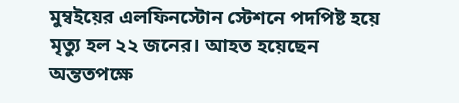মুম্বইয়ের এলফিনস্টোন স্টেশনে পদপিষ্ট হয়ে মৃত্যু হল ২২ জনের। আহত হয়েছেন অন্ততপক্ষে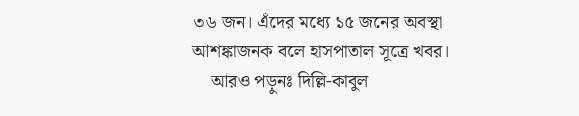৩৬ জন। এঁদের মধ্যে ১৫ জনের অবস্থা আশঙ্কাজনক বলে হাসপাতাল সূত্রে খবর।
    আরও পড়ুনঃ দিল্লি-কাবুল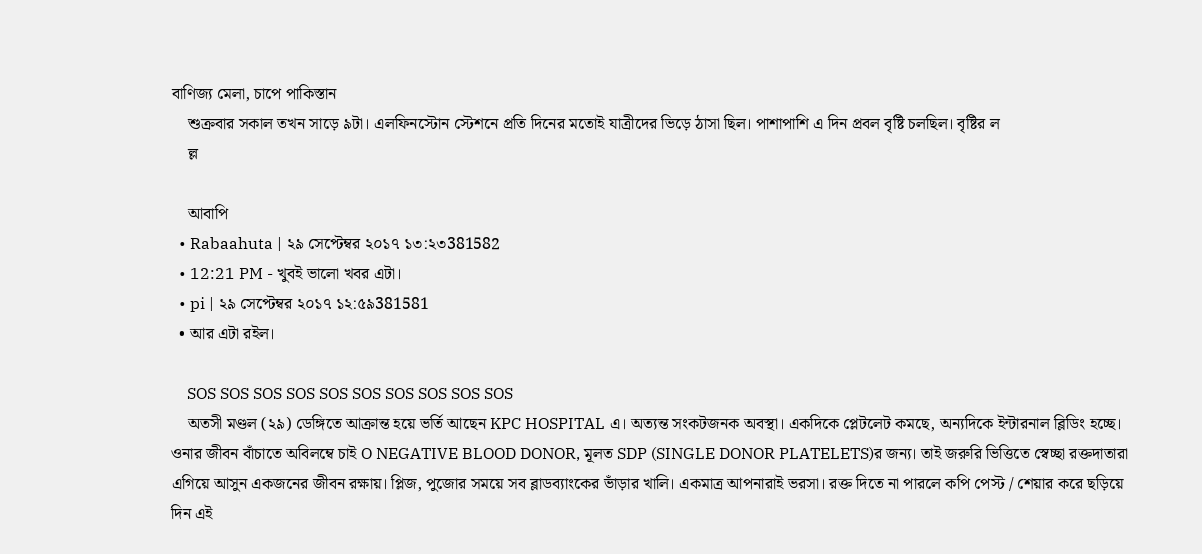বাণিজ্য মেলা, চাপে পাকিস্তান
    শুক্রবার সকাল তখন সাড়ে ৯টা। এলফিনস্টোন স্টেশনে প্রতি দিনের মতোই যাত্রীদের ভিড়ে ঠাসা ছিল। পাশাপাশি এ দিন প্রবল বৃষ্টি চলছিল। বৃষ্টির ল
    ল্ল

    আবাপি
  • Rabaahuta | ২৯ সেপ্টেম্বর ২০১৭ ১৩:২৩381582
  • 12:21 PM - খুবই ভালো খবর এটা।
  • pi | ২৯ সেপ্টেম্বর ২০১৭ ১২:৫৯381581
  • আর এটা রইল।

    SOS SOS SOS SOS SOS SOS SOS SOS SOS SOS
    অতসী মণ্ডল (২৯) ডেঙ্গিতে আক্রান্ত হয়ে ভর্তি আছেন KPC HOSPITAL এ। অত্যন্ত সংকটজনক অবস্থা। একদিকে প্লেটলেট কমছে, অন্যদিকে ইন্টারনাল ব্লিডিং হচ্ছে। ওনার জীবন বাঁচাতে অবিলম্বে চাই O NEGATIVE BLOOD DONOR, মূলত SDP (SINGLE DONOR PLATELETS)র জন্য। তাই জরুরি ভিত্তিতে স্বেচ্ছা রক্তদাতারা এগিয়ে আসুন একজনের জীবন রক্ষায়। প্লিজ, পুজোর সময়ে সব ব্লাডব্যাংকের ভাঁড়ার খালি। একমাত্র আপনারাই ভরসা। রক্ত দিতে না পারলে কপি পেস্ট / শেয়ার করে ছড়িয়ে দিন এই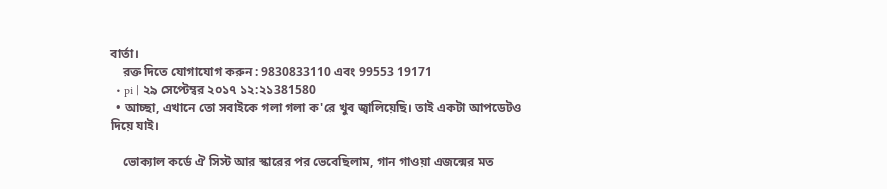বার্তা।
    রক্ত দিতে যোগাযোগ করুন : 9830833110 এবং 99553 19171
  • pi | ২৯ সেপ্টেম্বর ২০১৭ ১২:২১381580
  • আচ্ছা, এখানে তো সবাইকে গলা গলা ক'রে খুব জ্বালিয়েছি। তাই একটা আপডেটও দিয়ে যাই।

    ভোক্যাল কর্ডে ঐ সিস্ট আর স্কারের পর ভেবেছিলাম, গান গাওয়া এজন্মের মত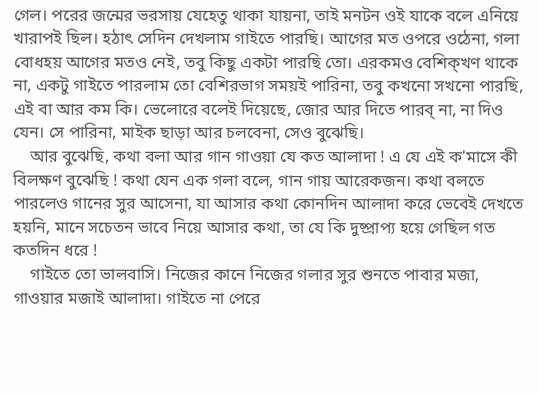গেল। পরের জন্মের ভরসায় যেহেতু থাকা যায়না, তাই মনটন ওই যাকে বলে এনিয়ে খারাপই ছিল। হঠাৎ সেদিন দেখলাম গাইতে পারছি। আগের মত ওপরে ওঠেনা, গলা বোধহয় আগের মতও নেই, তবু কিছু একটা পারছি তো। এরকমও বেশিক্খণ থাকে না, একটু গাইতে পারলাম তো বেশিরভাগ সময়ই পারিনা, তবু কখনো সখনো পারছি, এই বা আর কম কি। ভেলোরে বলেই দিয়েছে, জোর আর দিতে পারব্ না, না দিও যেন। সে পারিনা, মাইক ছাড়া আর চলবেনা, সেও বুঝেছি।
    আর বুঝেছি, কথা বলা আর গান গাওয়া যে কত আলাদা ! এ যে এই ক'মাসে কী বিলক্ষণ বুঝেছি ! কথা যেন এক গলা বলে, গান গায় আরেকজন। কথা বলতে পারলেও গানের সুর আসেনা, যা আসার কথা কোনদিন আলাদা করে ভেবেই দেখতে হয়নি, মানে সচেতন ভাবে নিয়ে আসার কথা, তা যে কি দুষ্প্রাপ্য হয়ে গেছিল গত কতদিন ধরে !
    গাইতে তো ভালবাসি। নিজের কানে নিজের গলার সুর শুনতে পাবার মজা, গাওয়ার মজাই আলাদা। গাইতে না পেরে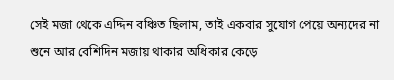সেই মজা থেকে এদ্দিন বঞ্চিত ছিলাম, তাই একবার সুযোগ পেয়ে অন্যদের না শুনে আর বেশিদিন মজায় থাকার অধিকার কেড়ে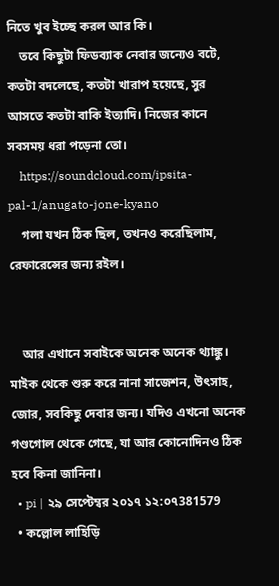নিতে খুব ইচ্ছে করল আর কি।
    তবে কিছুটা ফিডব্যাক নেবার জন্যেও বটে, কতটা বদলেছে, কতটা খারাপ হয়েছে, সুর আসতে কতটা বাকি ইত্যাদি। নিজের কানে সবসময় ধরা পড়েনা তো।
    https://soundcloud.com/ipsita-pal-1/anugato-jone-kyano
    গলা যখন ঠিক ছিল, তখনও করেছিলাম, রেফারেন্সের জন্য রইল।


    আর এখানে সবাইকে অনেক অনেক থ্যাঙ্কু। মাইক থেকে শুরু করে নানা সাজেশন, উৎসাহ, জোর, সবকিছু দেবার জন্য। যদিও এখনো অনেক গণ্ডগোল থেকে গেছে, যা আর কোনোদিনও ঠিক হবে কিনা জানিনা।
  • pi | ২৯ সেপ্টেম্বর ২০১৭ ১২:০৭381579
  • কল্লোল লাহিড়ি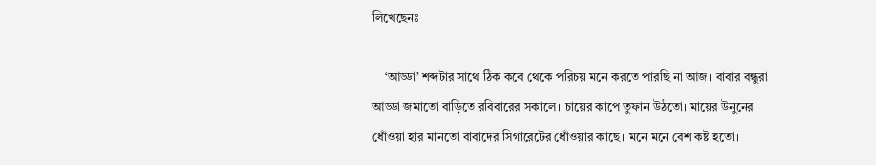লিখেছেনঃ

    ‘আড্ডা’ শব্দটার সাথে ঠিক কবে থেকে পরিচয় মনে করতে পারছি না আজ। বাবার বন্ধুরা আড্ডা জমাতো বাড়িতে রবিবারের সকালে। চায়ের কাপে তুফান উঠতো। মায়ের উনুনের ধোঁওয়া হার মানতো বাবাদের সিগারেটের ধোঁওয়ার কাছে। মনে মনে বেশ কষ্ট হতো।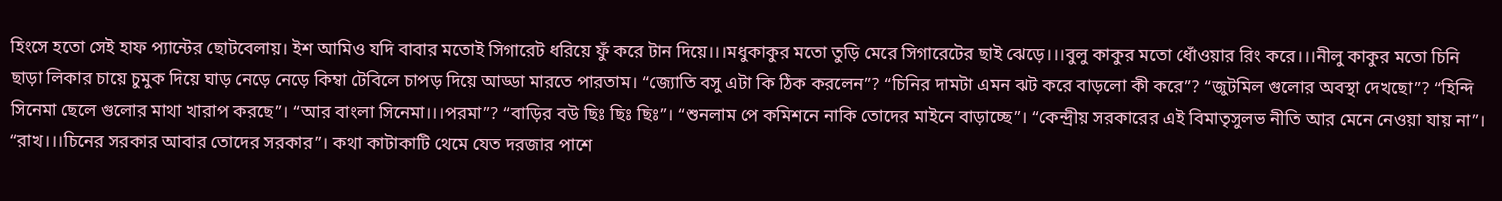হিংসে হতো সেই হাফ প্যান্টের ছোটবেলায়। ইশ আমিও যদি বাবার মতোই সিগারেট ধরিয়ে ফুঁ করে টান দিয়ে।।।মধুকাকুর মতো তুড়ি মেরে সিগারেটের ছাই ঝেড়ে।।।বুলু কাকুর মতো ধোঁওয়ার রিং করে।।।নীলু কাকুর মতো চিনি ছাড়া লিকার চায়ে চুমুক দিয়ে ঘাড় নেড়ে নেড়ে কিম্বা টেবিলে চাপড় দিয়ে আড্ডা মারতে পারতাম। “জ্যোতি বসু এটা কি ঠিক করলেন”? “চিনির দামটা এমন ঝট করে বাড়লো কী করে”? “জুটমিল গুলোর অবস্থা দেখছো”? “হিন্দি সিনেমা ছেলে গুলোর মাথা খারাপ করছে”। “আর বাংলা সিনেমা।।।পরমা”? “বাড়ির বউ ছিঃ ছিঃ ছিঃ”। “শুনলাম পে কমিশনে নাকি তোদের মাইনে বাড়াচ্ছে”। “কেন্দ্রীয় সরকারের এই বিমাতৃসুলভ নীতি আর মেনে নেওয়া যায় না”। “রাখ।।।চিনের সরকার আবার তোদের সরকার”। কথা কাটাকাটি থেমে যেত দরজার পাশে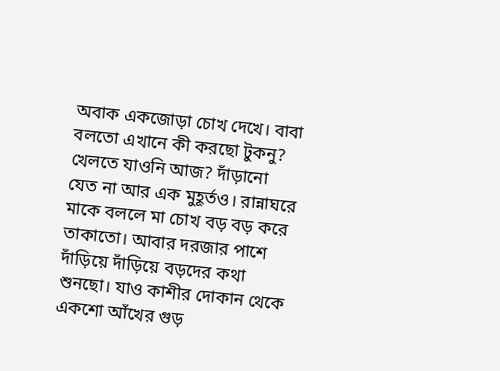অবাক একজোড়া চোখ দেখে। বাবা বলতো এখানে কী করছো টুকনু? খেলতে যাওনি আজ? দাঁড়ানো যেত না আর এক মুহূর্তও। রান্নাঘরে মাকে বললে মা চোখ বড় বড় করে তাকাতো। আবার দরজার পাশে দাঁড়িয়ে দাঁড়িয়ে বড়দের কথা শুনছো। যাও কাশীর দোকান থেকে একশো আঁখের গুড়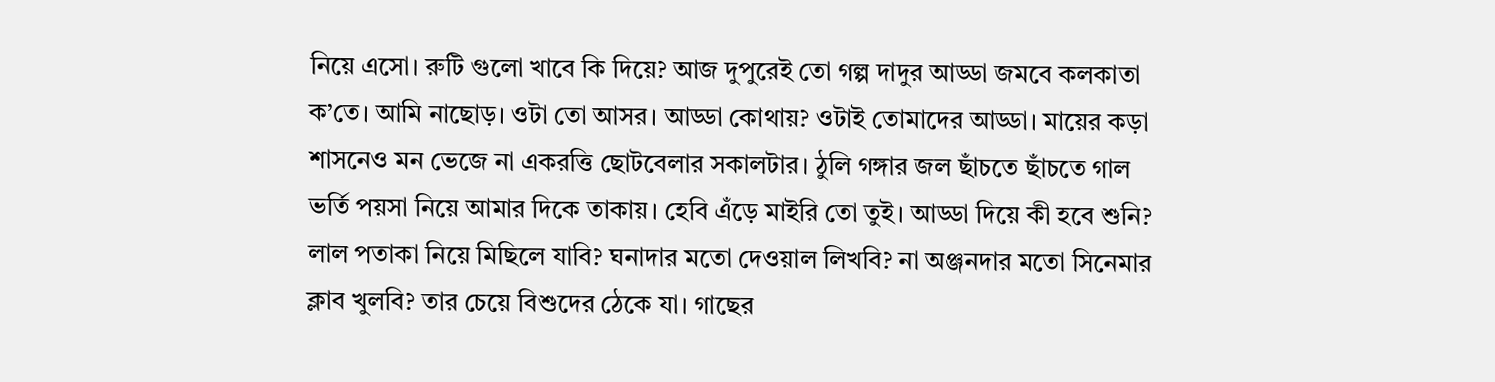নিয়ে এসো। রুটি গুলো খাবে কি দিয়ে? আজ দুপুরেই তো গল্প দাদুর আড্ডা জমবে কলকাতা ক’তে। আমি নাছোড়। ওটা তো আসর। আড্ডা কোথায়? ওটাই তোমাদের আড্ডা। মায়ের কড়া শাসনেও মন ভেজে না একরত্তি ছোটবেলার সকালটার। ঠুলি গঙ্গার জল ছাঁচতে ছাঁচতে গাল ভর্তি পয়সা নিয়ে আমার দিকে তাকায়। হেবি এঁড়ে মাইরি তো তুই। আড্ডা দিয়ে কী হবে শুনি? লাল পতাকা নিয়ে মিছিলে যাবি? ঘনাদার মতো দেওয়াল লিখবি? না অঞ্জনদার মতো সিনেমার ক্লাব খুলবি? তার চেয়ে বিশুদের ঠেকে যা। গাছের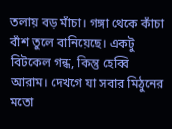তলায় বড় মাঁচা। গঙ্গা থেকে কাঁচা বাঁশ তুলে বানিয়েছে। একটু বিটকেল গন্ধ, কিন্তু হেব্বি আরাম। দেখগে যা সবার মিঠুনের মতো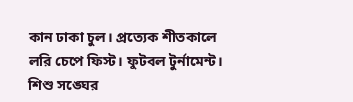কান ঢাকা চুল। প্রত্যেক শীতকালে লরি চেপে ফিস্ট। ফুটবল টুর্নামেন্ট। শিশু সঙ্ঘের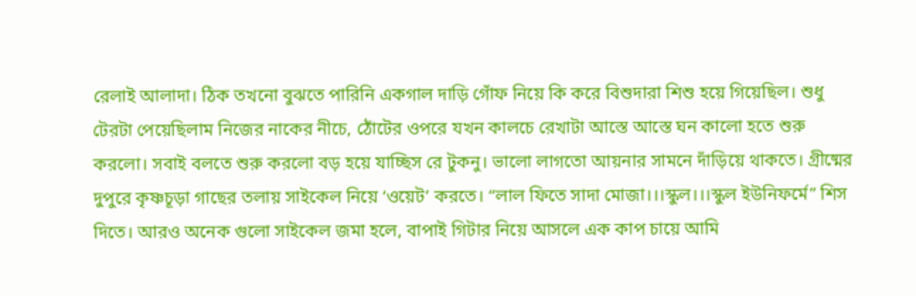রেলাই আলাদা। ঠিক তখনো বুঝতে পারিনি একগাল দাড়ি গোঁফ নিয়ে কি করে বিশুদারা শিশু হয়ে গিয়েছিল। শুধু টেরটা পেয়েছিলাম নিজের নাকের নীচে, ঠোঁটের ওপরে যখন কালচে রেখাটা আস্তে আস্তে ঘন কালো হতে শুরু করলো। সবাই বলতে শুরু করলো বড় হয়ে যাচ্ছিস রে টুকনু। ভালো লাগতো আয়নার সামনে দাঁড়িয়ে থাকতে। গ্রীষ্মের দুপুরে কৃষ্ণচূড়া গাছের তলায় সাইকেল নিয়ে ‘ওয়েট’ করতে। “লাল ফিতে সাদা মোজা।।।স্কুল।।।স্কুল ইউনিফর্মে” শিস দিতে। আরও অনেক গুলো সাইকেল জমা হলে, বাপাই গিটার নিয়ে আসলে এক কাপ চায়ে আমি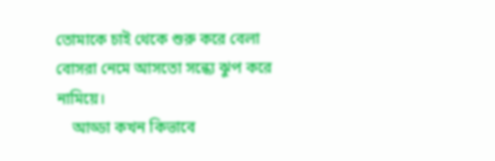তোমাকে চাই থেকে শুরু করে বেলা বোসরা নেমে আসতো সন্ধ্যে ঝুপ করে নামিয়ে।
    আড্ডা কখন কিভাবে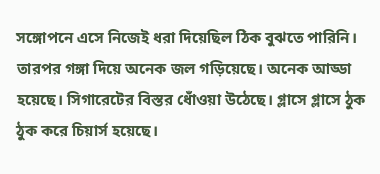সঙ্গোপনে এসে নিজেই ধরা দিয়েছিল ঠিক বুঝতে পারিনি। তারপর গঙ্গা দিয়ে অনেক জল গড়িয়েছে। অনেক আড্ডা হয়েছে। সিগারেটের বিস্তর ধোঁওয়া উঠেছে। গ্লাসে গ্লাসে ঠুক ঠুক করে চিয়ার্স হয়েছে।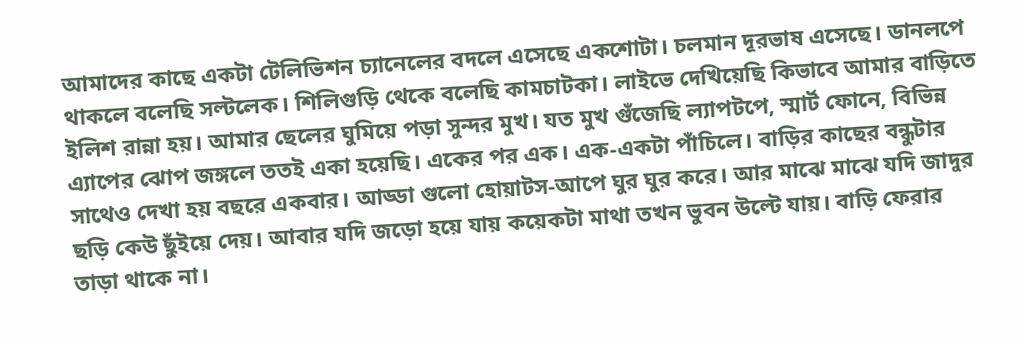আমাদের কাছে একটা টেলিভিশন চ্যানেলের বদলে এসেছে একশোটা। চলমান দূরভাষ এসেছে। ডানলপে থাকলে বলেছি সল্টলেক। শিলিগুড়ি থেকে বলেছি কামচাটকা। লাইভে দেখিয়েছি কিভাবে আমার বাড়িতে ইলিশ রান্না হয়। আমার ছেলের ঘুমিয়ে পড়া সুন্দর মুখ। যত মুখ গুঁজেছি ল্যাপটপে, স্মার্ট ফোনে, বিভিন্ন এ্যাপের ঝোপ জঙ্গলে ততই একা হয়েছি। একের পর এক। এক-একটা পাঁচিলে। বাড়ির কাছের বন্ধুটার সাথেও দেখা হয় বছরে একবার। আড্ডা গুলো হোয়াটস-আপে ঘুর ঘুর করে। আর মাঝে মাঝে যদি জাদুর ছড়ি কেউ ছুঁইয়ে দেয়। আবার যদি জড়ো হয়ে যায় কয়েকটা মাথা তখন ভুবন উল্টে যায়। বাড়ি ফেরার তাড়া থাকে না।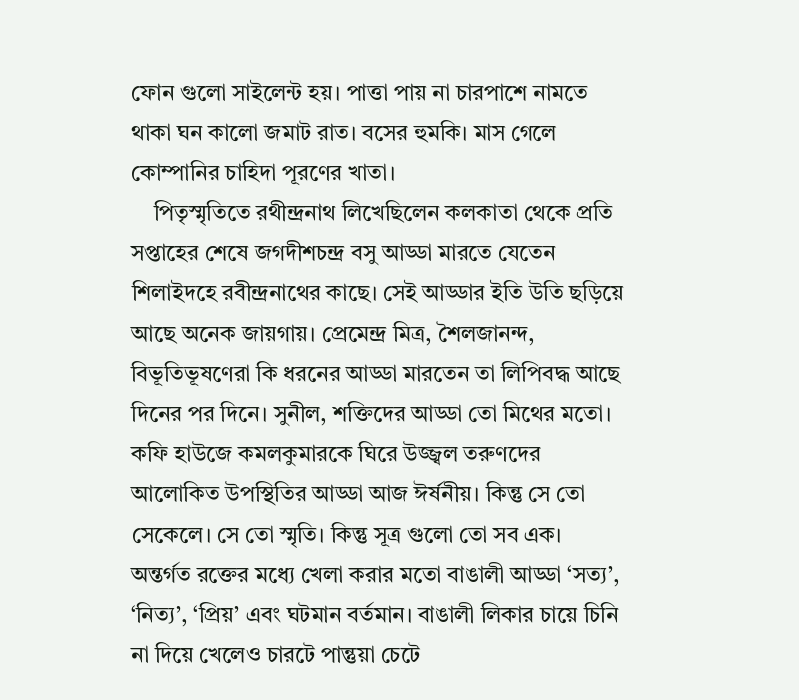ফোন গুলো সাইলেন্ট হয়। পাত্তা পায় না চারপাশে নামতে থাকা ঘন কালো জমাট রাত। বসের হুমকি। মাস গেলে কোম্পানির চাহিদা পূরণের খাতা।
    পিতৃস্মৃতিতে রথীন্দ্রনাথ লিখেছিলেন কলকাতা থেকে প্রতি সপ্তাহের শেষে জগদীশচন্দ্র বসু আড্ডা মারতে যেতেন শিলাইদহে রবীন্দ্রনাথের কাছে। সেই আড্ডার ইতি উতি ছড়িয়ে আছে অনেক জায়গায়। প্রেমেন্দ্র মিত্র, শৈলজানন্দ, বিভূতিভূষণেরা কি ধরনের আড্ডা মারতেন তা লিপিবদ্ধ আছে দিনের পর দিনে। সুনীল, শক্তিদের আড্ডা তো মিথের মতো। কফি হাউজে কমলকুমারকে ঘিরে উজ্জ্বল তরুণদের আলোকিত উপস্থিতির আড্ডা আজ ঈর্ষনীয়। কিন্তু সে তো সেকেলে। সে তো স্মৃতি। কিন্তু সূত্র গুলো তো সব এক। অন্তর্গত রক্তের মধ্যে খেলা করার মতো বাঙালী আড্ডা ‘সত্য’, ‘নিত্য’, ‘প্রিয়’ এবং ঘটমান বর্তমান। বাঙালী লিকার চায়ে চিনি না দিয়ে খেলেও চারটে পান্তুয়া চেটে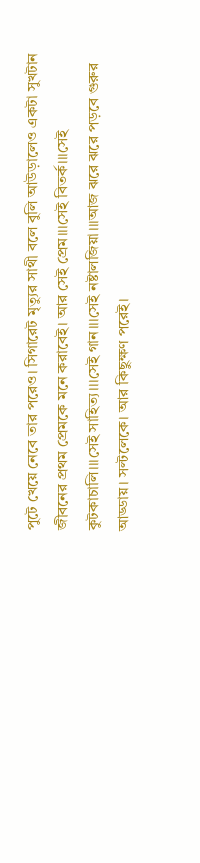পুটে খেয়ে নেবে তার পরেও। সিগারেট মৃত্যুর সাথী বলে বুলি আউড়ালেও একটা সুখটান জীবনের প্রথম প্রেমকে মনে করাবেই। আর সেই প্রেম।।।সেই বিতর্ক।।।সেই কুটকাচালি।।।সেই সাহিত্য।।।সেই গান।।।সেই নষ্টালজিয়া।।।আজ ঝরে ঝরে পড়বে গুরুর আড্ডায়। সল্টলেকে। আর কিছুক্ষণ পরেই।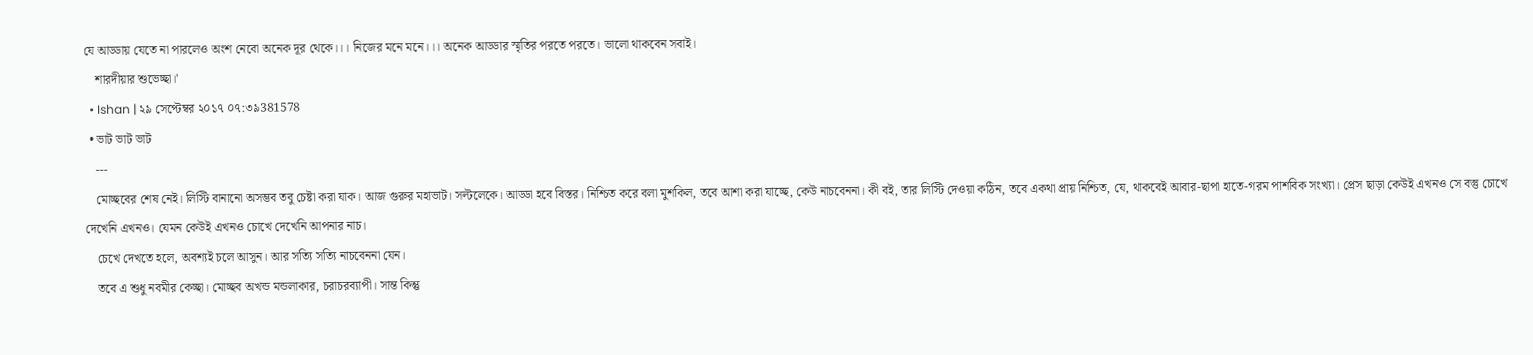যে আড্ডায় যেতে না পারলেও অংশ নেবো অনেক দূর থেকে।।। নিজের মনে মনে।।। অনেক আড্ডার স্মৃতির পরতে পরতে। ভালো থাকবেন সবাই।
    শারদীয়ার শুভেচ্ছা।'
  • Ishan | ২৯ সেপ্টেম্বর ২০১৭ ০৭:৩৯381578
  • ভাট ভাট ভাট
    ---
    মোচ্ছবের শেষ নেই। লিস্টি বানানো অসম্ভব তবু চেষ্টা করা যাক। আজ গুরুর মহাভাট। সল্টলেকে। আড্ডা হবে বিস্তর। নিশ্চিত করে বলা মুশকিল, তবে আশা করা যাচ্ছে, কেউ নাচবেননা। কী বই, তার লিস্টি দেওয়া কঠিন, তবে একথা প্রায় নিশ্চিত, যে, থাকবেই আবার-ছাপা হাতে-গরম পাশবিক সংখ্যা। প্রেস ছাড়া কেউই এখনও সে বস্তু চোখে দেখেনি এখনও। যেমন কেউই এখনও চোখে দেখেনি আপনার নাচ।
    চেখে দেখতে হলে, অবশ্যই চলে আসুন। আর সত্যি সত্যি নাচবেননা যেন।
    তবে এ শুধু নবমীর কেচ্ছা। মোচ্ছব অখন্ড মন্ডলাকার, চরাচরব্যাপী। সান্ত কিন্তু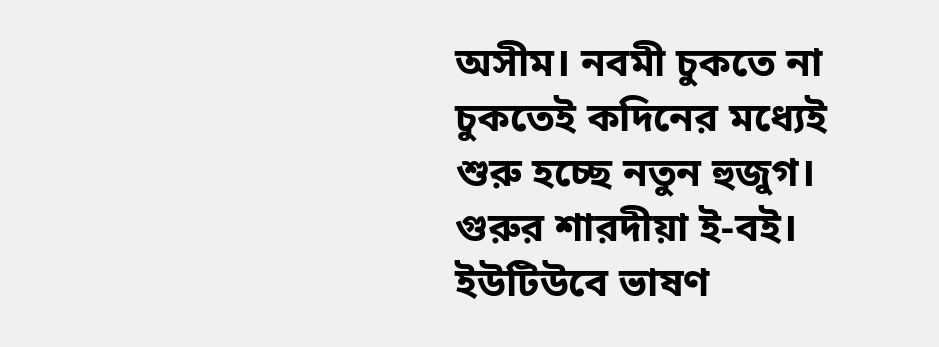অসীম। নবমী চুকতে না চুকতেই কদিনের মধ্যেই শুরু হচ্ছে নতুন হুজুগ। গুরুর শারদীয়া ই-বই। ইউটিউবে ভাষণ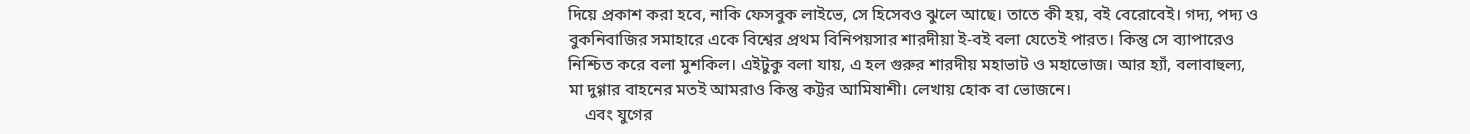দিয়ে প্রকাশ করা হবে, নাকি ফেসবুক লাইভে, সে হিসেবও ঝুলে আছে। তাতে কী হয়, বই বেরোবেই। গদ্য, পদ্য ও বুকনিবাজির সমাহারে একে বিশ্বের প্রথম বিনিপয়সার শারদীয়া ই-বই বলা যেতেই পারত। কিন্তু সে ব্যাপারেও নিশ্চিত করে বলা মুশকিল। এইটুকু বলা যায়, এ হল গুরুর শারদীয় মহাভাট ও মহাভোজ। আর হ্যাঁ, বলাবাহুল্য, মা দুগ্গার বাহনের মতই আমরাও কিন্তু কট্টর আমিষাশী। লেখায় হোক বা ভোজনে।
    এবং যুগের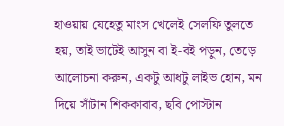হাওয়ায় যেহেতু মাংস খেলেই সেলফি তুলতে হয়, তাই ভাটেই আসুন বা ই-বই পড়ুন, তেড়ে আলোচনা করুন, একটু আধটু লাইভ হোন, মন দিয়ে সাঁটান শিককাবাব, ছবি পোস্টান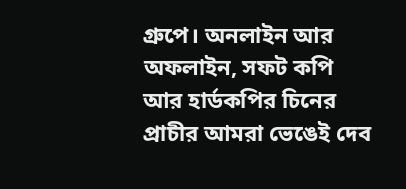গ্রুপে। অনলাইন আর অফলাইন, সফট কপি আর হার্ডকপির চিনের প্রাচীর আমরা ভেঙেই দেব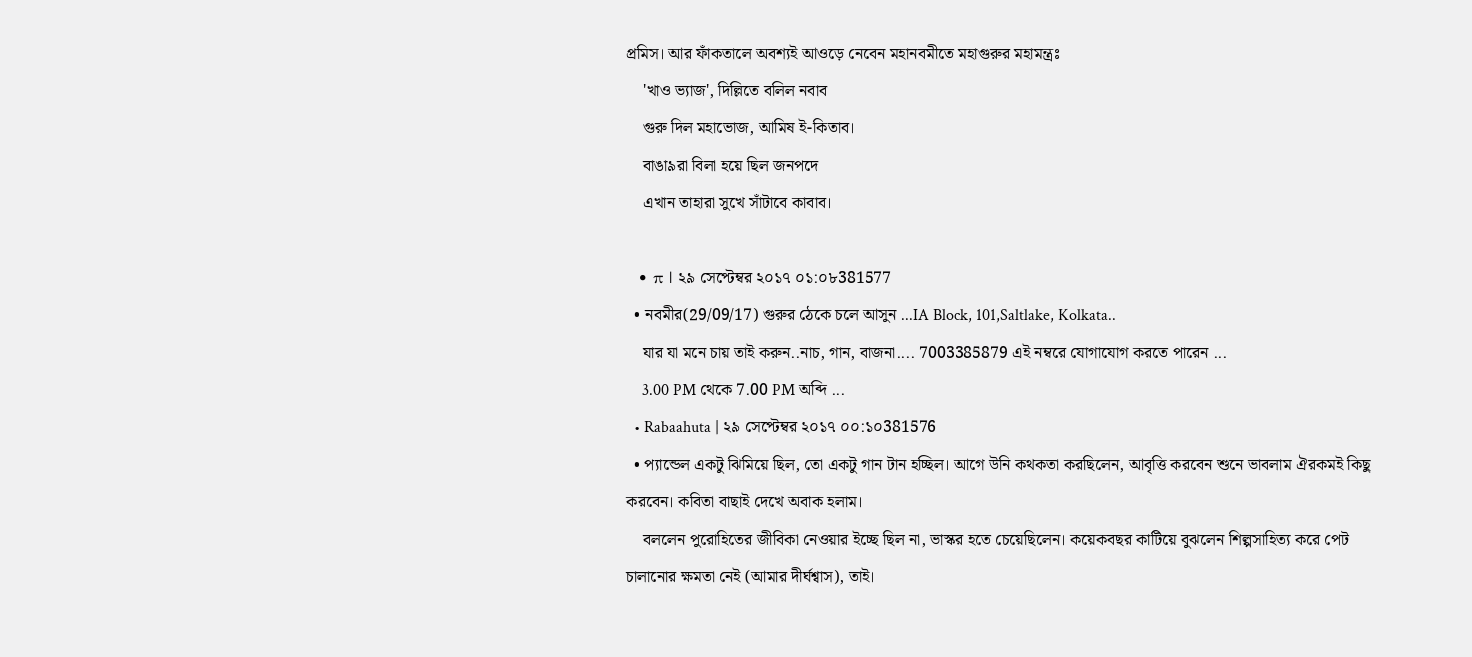প্রমিস। আর ফাঁকতালে অবশ্যই আওড়ে নেবেন মহানবমীতে মহাগুরুর মহামন্ত্রঃ
    'খাও ভ্যাজ', দিল্লিতে বলিল নবাব
    গুরু দিল মহাভোজ, আমিষ ই-কিতাব।
    বাঙা৯রা বিলা হয়ে ছিল জনপদে
    এখান তাহারা সুখে সাঁটাবে কাবাব।

  • π | ২৯ সেপ্টেম্বর ২০১৭ ০১:০৮381577
  • নবমীর(29/09/17) গুরুর ঠেকে চলে আসুন ...IA Block, 101,Saltlake, Kolkata..
    যার যা মনে চায় তাই করুন..নাচ, গান, বাজনা.... 7003385879 এই নম্বরে যোগাযোগ করতে পারেন ...
    3.00 PM থেকে 7.00 PM অব্দি ...
  • Rabaahuta | ২৯ সেপ্টেম্বর ২০১৭ ০০:১০381576
  • প্যান্ডেল একটু ঝিমিয়ে ছিল, তো একটু গান টান হচ্ছিল। আগে উনি কথকতা করছিলেন, আবৃত্তি করবেন শুনে ভাবলাম ঐরকমই কিছু করবেন। কবিতা বাছাই দেখে অবাক হলাম।
    বললেন পুরোহিতের জীবিকা নেওয়ার ইচ্ছে ছিল না, ভাস্কর হতে চেয়েছিলেন। কয়েকবছর কাটিয়ে বুঝলেন শিল্পসাহিত্য করে পেট চালানোর ক্ষমতা নেই (আমার দীর্ঘশ্বাস), তাই।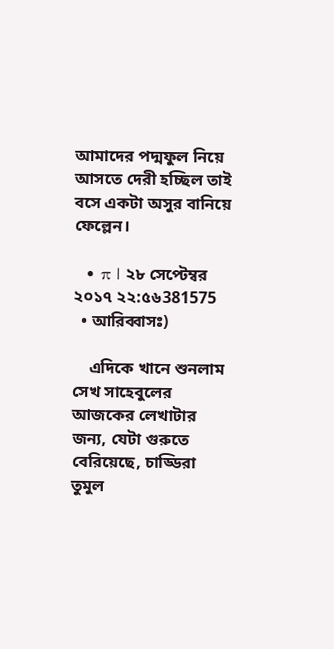আমাদের পদ্মফুল নিয়ে আসতে দেরী হচ্ছিল তাই বসে একটা অসুর বানিয়ে ফেল্লেন।

  • π | ২৮ সেপ্টেম্বর ২০১৭ ২২:৫৬381575
  • আরিব্বাসঃ)

    এদিকে খানে শুনলাম সেখ সাহেবুলের আজকের লেখাটার জন্য, যেটা গুরুতে বেরিয়েছে, চাড্ডিরা তুমুল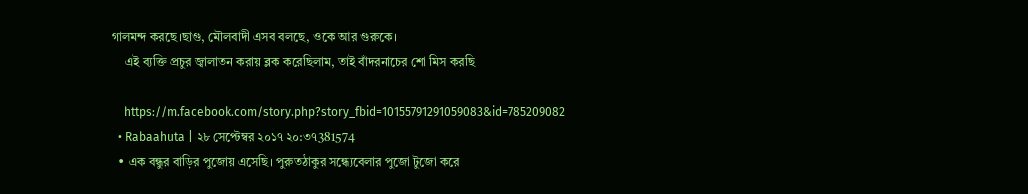গালমন্দ করছে।ছাগু, মৌলবাদী এসব বলছে, ওকে আর গুরুকে।
    এই ব্যক্তি প্রচুর জ্বালাতন করায় ব্লক করেছিলাম, তাই বাঁদরনাচের শো মিস করছি

    https://m.facebook.com/story.php?story_fbid=10155791291059083&id=785209082
  • Rabaahuta | ২৮ সেপ্টেম্বর ২০১৭ ২০:৩৭381574
  • এক বন্ধুর বাড়ির পুজোয় এসেছি। পুরুতঠাকুর সন্ধ্যেবেলার পুজো টুজো করে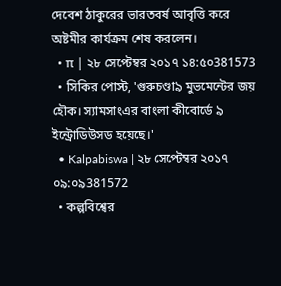দেবেশ ঠাকুরের ভারতবর্ষ আবৃত্তি করে অষ্টমীর কার্যক্রম শেষ করলেন।
  • π | ২৮ সেপ্টেম্বর ২০১৭ ১৪:৫০381573
  • সিকির পোস্ট, 'গুরুচণ্ডাঌ মুভমেন্টের জয় হৌক। স্যামসাংএর বাংলা কীবোর্ডে ঌ ইন্ট্রোডিউসড হয়েছে।'
  • Kalpabiswa | ২৮ সেপ্টেম্বর ২০১৭ ০৯:০৯381572
  • কল্পবিশ্বের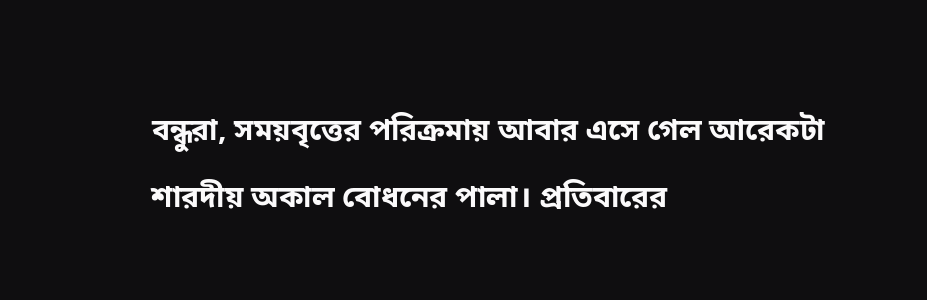বন্ধুরা, সময়বৃত্তের পরিক্রমায় আবার এসে গেল আরেকটা শারদীয় অকাল বোধনের পালা। প্রতিবারের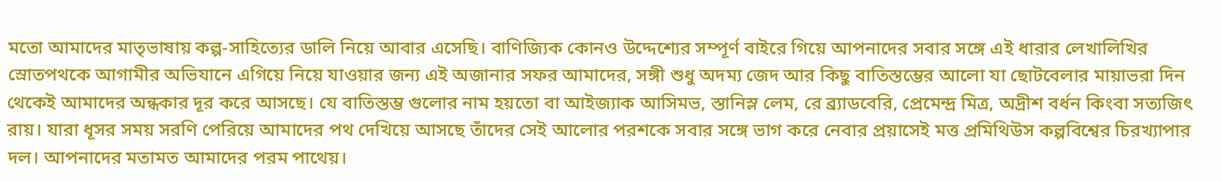মতো আমাদের মাতৃভাষায় কল্প-সাহিত্যের ডালি নিয়ে আবার এসেছি। বাণিজ্যিক কোনও উদ্দেশ্যের সম্পূর্ণ বাইরে গিয়ে আপনাদের সবার সঙ্গে এই ধারার লেখালিখির স্রোতপথকে আগামীর অভিযানে এগিয়ে নিয়ে যাওয়ার জন্য এই অজানার সফর আমাদের, সঙ্গী শুধু অদম্য জেদ আর কিছু বাতিস্তম্ভের আলো যা ছোটবেলার মায়াভরা দিন থেকেই আমাদের অন্ধকার দূর করে আসছে। যে বাতিস্তম্ভ গুলোর নাম হয়তো বা আইজ্যাক আসিমভ, স্তানিস্ল লেম, রে ব্র্যাডবেরি, প্রেমেন্দ্র মিত্র, অদ্রীশ বর্ধন কিংবা সত্যজিৎ রায়। যারা ধূসর সময় সরণি পেরিয়ে আমাদের পথ দেখিয়ে আসছে তাঁদের সেই আলোর পরশকে সবার সঙ্গে ভাগ করে নেবার প্রয়াসেই মত্ত প্রমিথিউস কল্পবিশ্বের চিরখ্যাপার দল। আপনাদের মতামত আমাদের পরম পাথেয়।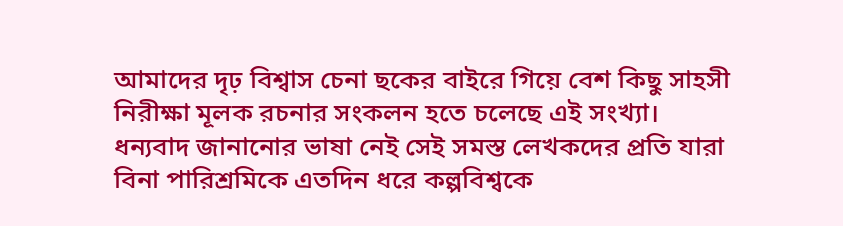আমাদের দৃঢ় বিশ্বাস চেনা ছকের বাইরে গিয়ে বেশ কিছু সাহসী নিরীক্ষা মূলক রচনার সংকলন হতে চলেছে এই সংখ্যা। ধন্যবাদ জানানোর ভাষা নেই সেই সমস্ত লেখকদের প্রতি যারা বিনা পারিশ্রমিকে এতদিন ধরে কল্পবিশ্বকে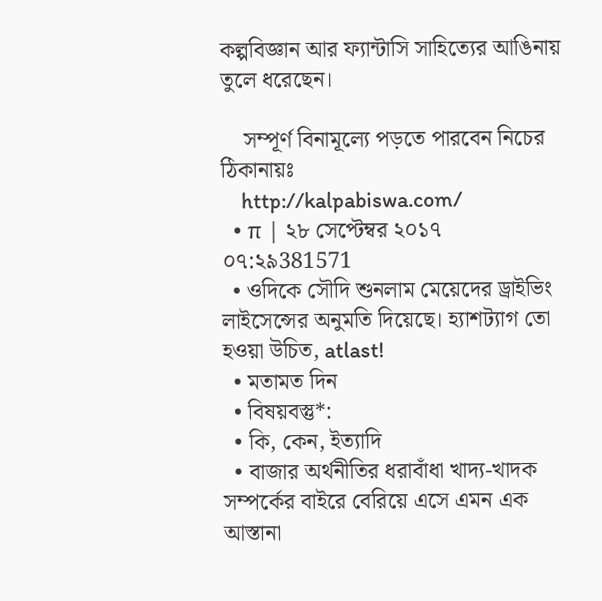কল্পবিজ্ঞান আর ফ্যান্টাসি সাহিত্যের আঙিনায় তুলে ধরেছেন।

    সম্পূর্ণ বিনামূল্যে পড়তে পারবেন নিচের ঠিকানায়ঃ
    http://kalpabiswa.com/
  • π | ২৮ সেপ্টেম্বর ২০১৭ ০৭:২৯381571
  • ওদিকে সৌদি শুনলাম মেয়েদের ড্রাইভিং লাইসেন্সের অনুমতি দিয়েছে। হ্যাশট্যাগ তো হওয়া উচিত, atlast!
  • মতামত দিন
  • বিষয়বস্তু*:
  • কি, কেন, ইত্যাদি
  • বাজার অর্থনীতির ধরাবাঁধা খাদ্য-খাদক সম্পর্কের বাইরে বেরিয়ে এসে এমন এক আস্তানা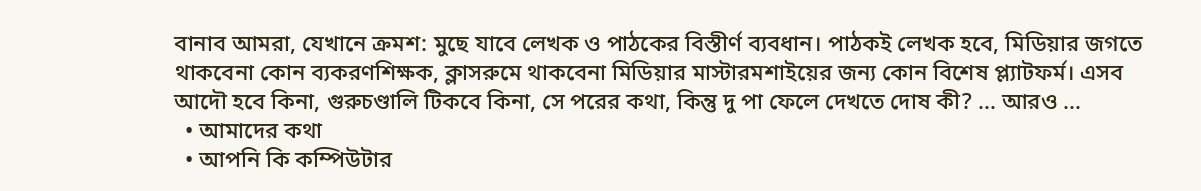বানাব আমরা, যেখানে ক্রমশ: মুছে যাবে লেখক ও পাঠকের বিস্তীর্ণ ব্যবধান। পাঠকই লেখক হবে, মিডিয়ার জগতে থাকবেনা কোন ব্যকরণশিক্ষক, ক্লাসরুমে থাকবেনা মিডিয়ার মাস্টারমশাইয়ের জন্য কোন বিশেষ প্ল্যাটফর্ম। এসব আদৌ হবে কিনা, গুরুচণ্ডালি টিকবে কিনা, সে পরের কথা, কিন্তু দু পা ফেলে দেখতে দোষ কী? ... আরও ...
  • আমাদের কথা
  • আপনি কি কম্পিউটার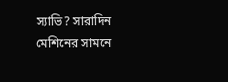স্যাভি? সারাদিন মেশিনের সামনে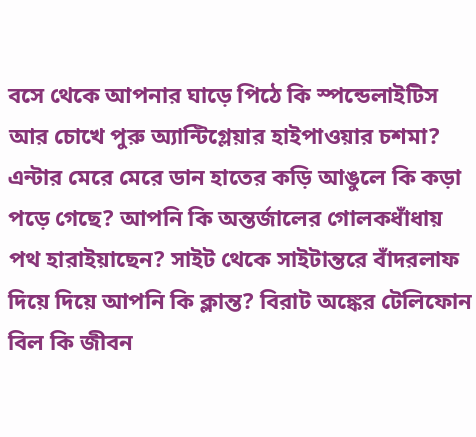বসে থেকে আপনার ঘাড়ে পিঠে কি স্পন্ডেলাইটিস আর চোখে পুরু অ্যান্টিগ্লেয়ার হাইপাওয়ার চশমা? এন্টার মেরে মেরে ডান হাতের কড়ি আঙুলে কি কড়া পড়ে গেছে? আপনি কি অন্তর্জালের গোলকধাঁধায় পথ হারাইয়াছেন? সাইট থেকে সাইটান্তরে বাঁদরলাফ দিয়ে দিয়ে আপনি কি ক্লান্ত? বিরাট অঙ্কের টেলিফোন বিল কি জীবন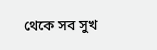থেকে সব সুখ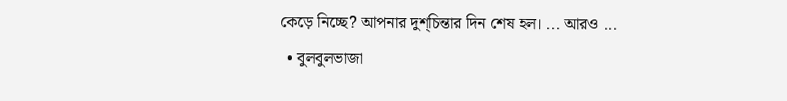কেড়ে নিচ্ছে? আপনার দুশ্‌চিন্তার দিন শেষ হল। ... আরও ...
  • বুলবুলভাজা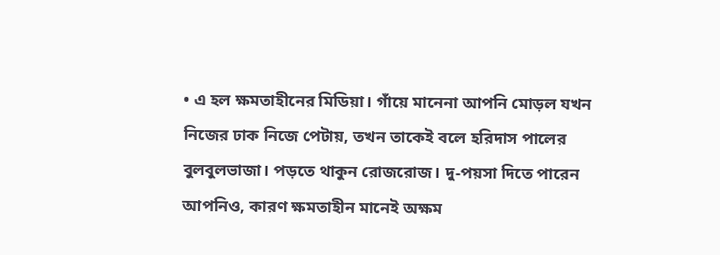• এ হল ক্ষমতাহীনের মিডিয়া। গাঁয়ে মানেনা আপনি মোড়ল যখন নিজের ঢাক নিজে পেটায়, তখন তাকেই বলে হরিদাস পালের বুলবুলভাজা। পড়তে থাকুন রোজরোজ। দু-পয়সা দিতে পারেন আপনিও, কারণ ক্ষমতাহীন মানেই অক্ষম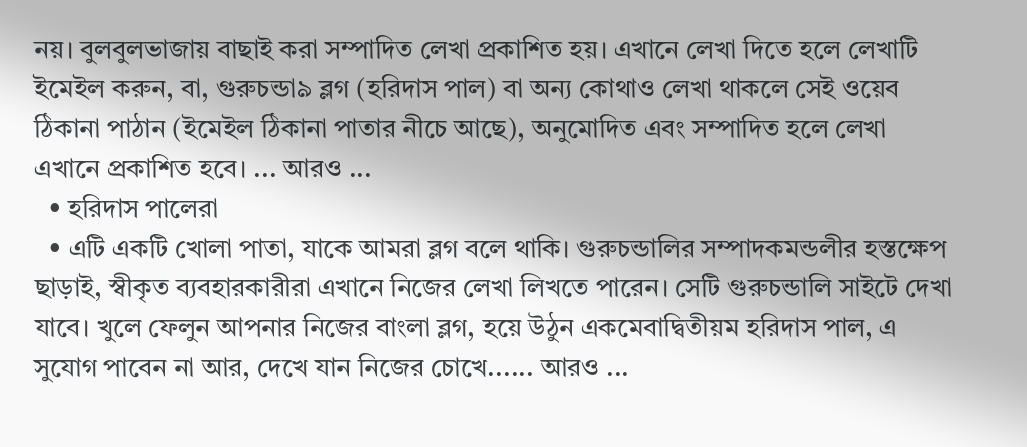নয়। বুলবুলভাজায় বাছাই করা সম্পাদিত লেখা প্রকাশিত হয়। এখানে লেখা দিতে হলে লেখাটি ইমেইল করুন, বা, গুরুচন্ডা৯ ব্লগ (হরিদাস পাল) বা অন্য কোথাও লেখা থাকলে সেই ওয়েব ঠিকানা পাঠান (ইমেইল ঠিকানা পাতার নীচে আছে), অনুমোদিত এবং সম্পাদিত হলে লেখা এখানে প্রকাশিত হবে। ... আরও ...
  • হরিদাস পালেরা
  • এটি একটি খোলা পাতা, যাকে আমরা ব্লগ বলে থাকি। গুরুচন্ডালির সম্পাদকমন্ডলীর হস্তক্ষেপ ছাড়াই, স্বীকৃত ব্যবহারকারীরা এখানে নিজের লেখা লিখতে পারেন। সেটি গুরুচন্ডালি সাইটে দেখা যাবে। খুলে ফেলুন আপনার নিজের বাংলা ব্লগ, হয়ে উঠুন একমেবাদ্বিতীয়ম হরিদাস পাল, এ সুযোগ পাবেন না আর, দেখে যান নিজের চোখে...... আরও ...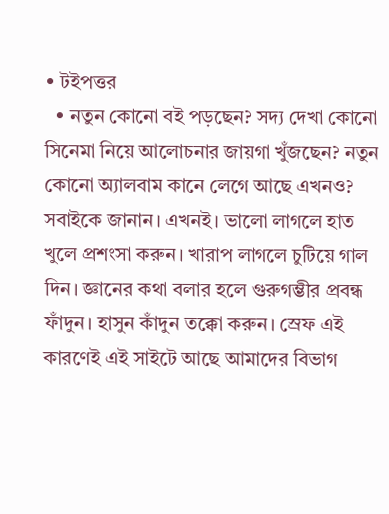• টইপত্তর
  • নতুন কোনো বই পড়ছেন? সদ্য দেখা কোনো সিনেমা নিয়ে আলোচনার জায়গা খুঁজছেন? নতুন কোনো অ্যালবাম কানে লেগে আছে এখনও? সবাইকে জানান। এখনই। ভালো লাগলে হাত খুলে প্রশংসা করুন। খারাপ লাগলে চুটিয়ে গাল দিন। জ্ঞানের কথা বলার হলে গুরুগম্ভীর প্রবন্ধ ফাঁদুন। হাসুন কাঁদুন তক্কো করুন। স্রেফ এই কারণেই এই সাইটে আছে আমাদের বিভাগ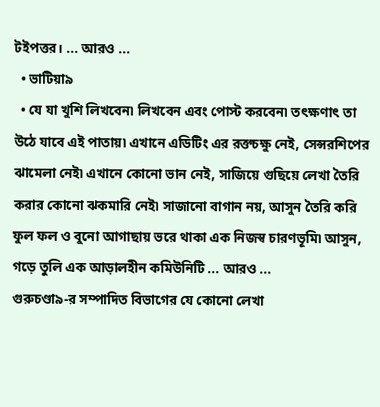টইপত্তর। ... আরও ...
  • ভাটিয়া৯
  • যে যা খুশি লিখবেন৷ লিখবেন এবং পোস্ট করবেন৷ তৎক্ষণাৎ তা উঠে যাবে এই পাতায়৷ এখানে এডিটিং এর রক্তচক্ষু নেই, সেন্সরশিপের ঝামেলা নেই৷ এখানে কোনো ভান নেই, সাজিয়ে গুছিয়ে লেখা তৈরি করার কোনো ঝকমারি নেই৷ সাজানো বাগান নয়, আসুন তৈরি করি ফুল ফল ও বুনো আগাছায় ভরে থাকা এক নিজস্ব চারণভূমি৷ আসুন, গড়ে তুলি এক আড়ালহীন কমিউনিটি ... আরও ...
গুরুচণ্ডা৯-র সম্পাদিত বিভাগের যে কোনো লেখা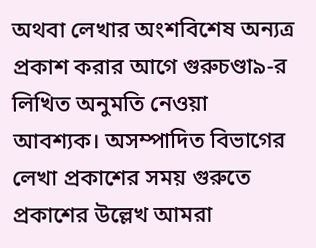অথবা লেখার অংশবিশেষ অন্যত্র প্রকাশ করার আগে গুরুচণ্ডা৯-র লিখিত অনুমতি নেওয়া আবশ্যক। অসম্পাদিত বিভাগের লেখা প্রকাশের সময় গুরুতে প্রকাশের উল্লেখ আমরা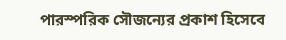পারস্পরিক সৌজন্যের প্রকাশ হিসেবে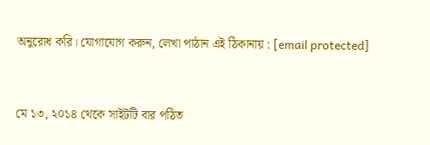অনুরোধ করি। যোগাযোগ করুন, লেখা পাঠান এই ঠিকানায় : [email protected]


মে ১৩, ২০১৪ থেকে সাইটটি বার পঠিত